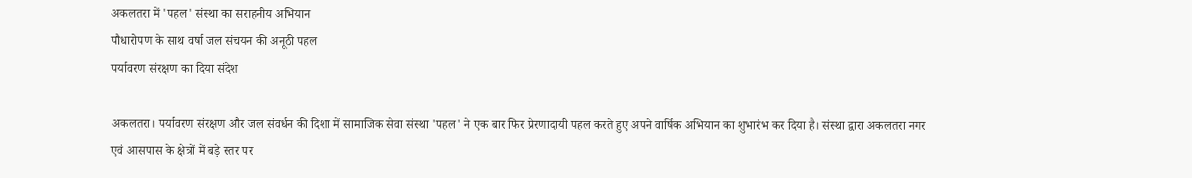अकलतरा में 'पहल' संस्था का सराहनीय अभियान
पौधारोपण के साथ वर्षा जल संचयन की अनूठी पहल
पर्यावरण संरक्षण का दिया संदेश

अकलतरा। पर्यावरण संरक्षण और जल संवर्धन की दिशा में सामाजिक सेवा संस्था 'पहल' ने एक बार फिर प्रेरणादायी पहल करते हुए अपने वार्षिक अभियान का शुभारंभ कर दिया है। संस्था द्वारा अकलतरा नगर एवं आसपास के क्षेत्रों में बड़े स्तर पर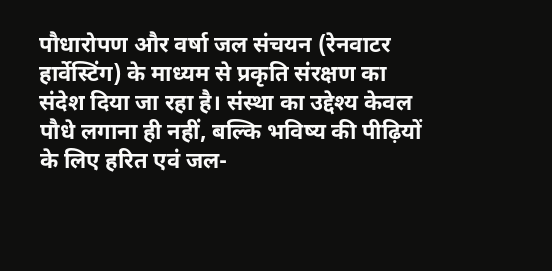पौधारोपण और वर्षा जल संचयन (रेनवाटर हार्वेस्टिंग) के माध्यम से प्रकृति संरक्षण का संदेश दिया जा रहा है। संस्था का उद्देश्य केवल पौधे लगाना ही नहीं, बल्कि भविष्य की पीढ़ियों के लिए हरित एवं जल-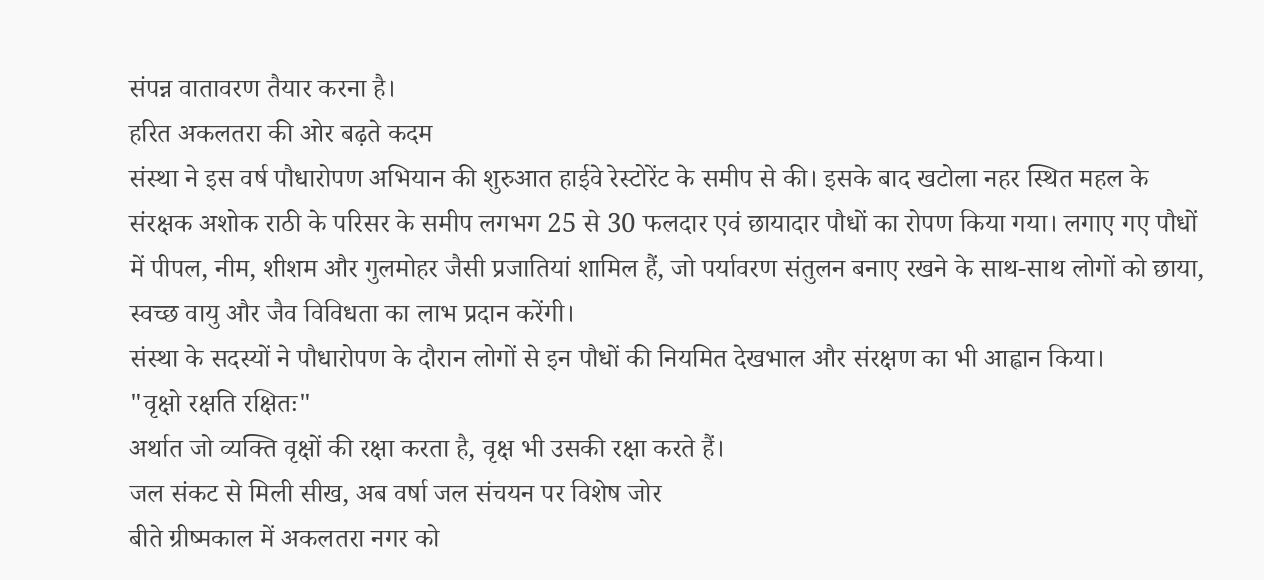संपन्न वातावरण तैयार करना है।
हरित अकलतरा की ओर बढ़ते कदम
संस्था ने इस वर्ष पौधारोपण अभियान की शुरुआत हाईवे रेस्टोरेंट के समीप से की। इसके बाद खटोला नहर स्थित महल के संरक्षक अशोक राठी के परिसर के समीप लगभग 25 से 30 फलदार एवं छायादार पौधों का रोपण किया गया। लगाए गए पौधों में पीपल, नीम, शीशम और गुलमोहर जैसी प्रजातियां शामिल हैं, जो पर्यावरण संतुलन बनाए रखने के साथ-साथ लोगों को छाया, स्वच्छ वायु और जैव विविधता का लाभ प्रदान करेंगी।
संस्था के सदस्यों ने पौधारोपण के दौरान लोगों से इन पौधों की नियमित देखभाल और संरक्षण का भी आह्वान किया।
"वृक्षो रक्षति रक्षितः"
अर्थात जो व्यक्ति वृक्षों की रक्षा करता है, वृक्ष भी उसकी रक्षा करते हैं।
जल संकट से मिली सीख, अब वर्षा जल संचयन पर विशेष जोर
बीते ग्रीष्मकाल में अकलतरा नगर को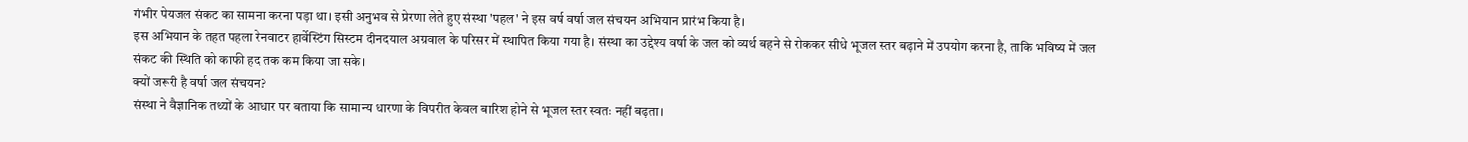गंभीर पेयजल संकट का सामना करना पड़ा था। इसी अनुभव से प्रेरणा लेते हुए संस्था 'पहल' ने इस वर्ष वर्षा जल संचयन अभियान प्रारंभ किया है।
इस अभियान के तहत पहला रेनवाटर हार्वेस्टिंग सिस्टम दीनदयाल अग्रवाल के परिसर में स्थापित किया गया है। संस्था का उद्देश्य वर्षा के जल को व्यर्थ बहने से रोककर सीधे भूजल स्तर बढ़ाने में उपयोग करना है, ताकि भविष्य में जल संकट की स्थिति को काफी हद तक कम किया जा सके।
क्यों जरूरी है वर्षा जल संचयन?
संस्था ने वैज्ञानिक तथ्यों के आधार पर बताया कि सामान्य धारणा के विपरीत केवल बारिश होने से भूजल स्तर स्वतः नहीं बढ़ता।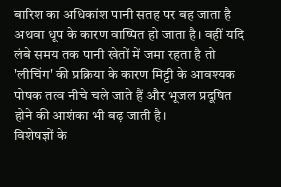बारिश का अधिकांश पानी सतह पर बह जाता है अथवा धूप के कारण वाष्पित हो जाता है। वहीं यदि लंबे समय तक पानी खेतों में जमा रहता है तो 'लीचिंग' की प्रक्रिया के कारण मिट्टी के आवश्यक पोषक तत्व नीचे चले जाते हैं और भूजल प्रदूषित होने की आशंका भी बढ़ जाती है।
विशेषज्ञों के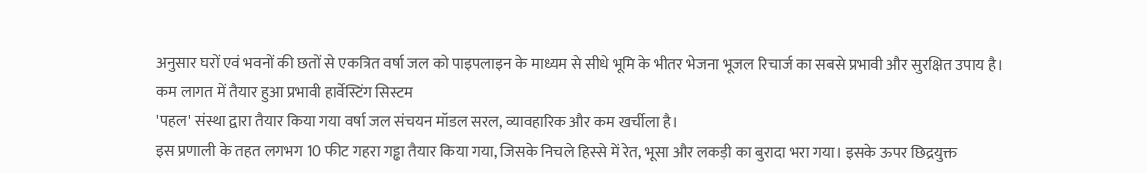अनुसार घरों एवं भवनों की छतों से एकत्रित वर्षा जल को पाइपलाइन के माध्यम से सीधे भूमि के भीतर भेजना भूजल रिचार्ज का सबसे प्रभावी और सुरक्षित उपाय है।
कम लागत में तैयार हुआ प्रभावी हार्वेस्टिंग सिस्टम
'पहल' संस्था द्वारा तैयार किया गया वर्षा जल संचयन मॉडल सरल, व्यावहारिक और कम खर्चीला है।
इस प्रणाली के तहत लगभग 10 फीट गहरा गड्ढा तैयार किया गया, जिसके निचले हिस्से में रेत, भूसा और लकड़ी का बुरादा भरा गया। इसके ऊपर छिद्रयुक्त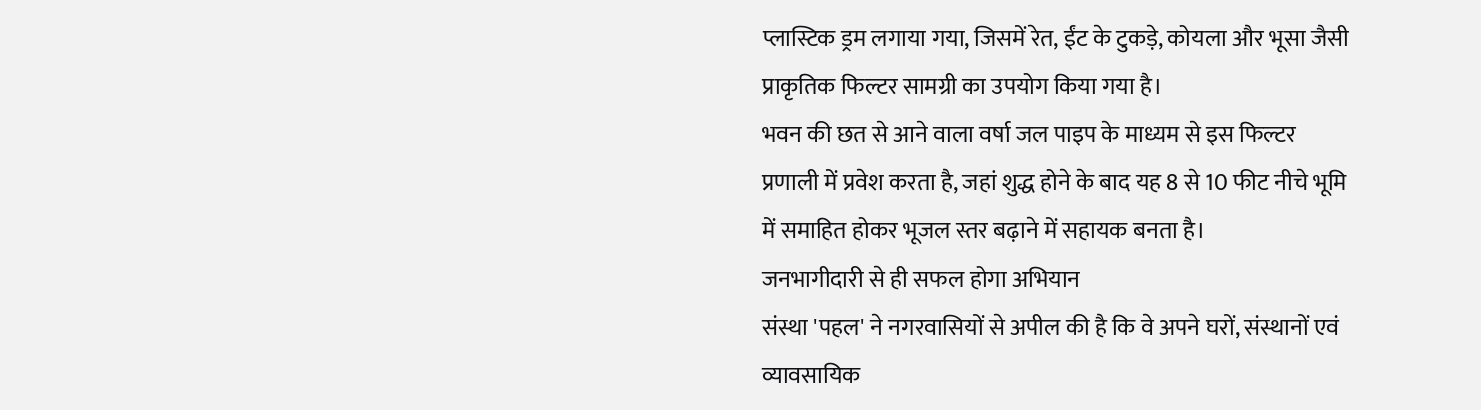प्लास्टिक ड्रम लगाया गया, जिसमें रेत, ईंट के टुकड़े, कोयला और भूसा जैसी प्राकृतिक फिल्टर सामग्री का उपयोग किया गया है।
भवन की छत से आने वाला वर्षा जल पाइप के माध्यम से इस फिल्टर प्रणाली में प्रवेश करता है, जहां शुद्ध होने के बाद यह 8 से 10 फीट नीचे भूमि में समाहित होकर भूजल स्तर बढ़ाने में सहायक बनता है।
जनभागीदारी से ही सफल होगा अभियान
संस्था 'पहल' ने नगरवासियों से अपील की है कि वे अपने घरों, संस्थानों एवं व्यावसायिक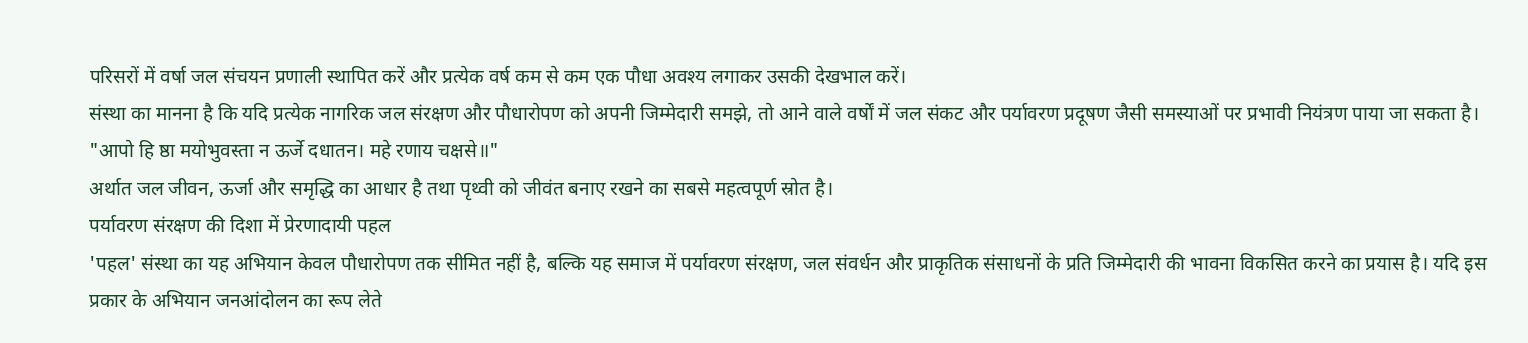परिसरों में वर्षा जल संचयन प्रणाली स्थापित करें और प्रत्येक वर्ष कम से कम एक पौधा अवश्य लगाकर उसकी देखभाल करें।
संस्था का मानना है कि यदि प्रत्येक नागरिक जल संरक्षण और पौधारोपण को अपनी जिम्मेदारी समझे, तो आने वाले वर्षों में जल संकट और पर्यावरण प्रदूषण जैसी समस्याओं पर प्रभावी नियंत्रण पाया जा सकता है।
"आपो हि ष्ठा मयोभुवस्ता न ऊर्जे दधातन। महे रणाय चक्षसे॥"
अर्थात जल जीवन, ऊर्जा और समृद्धि का आधार है तथा पृथ्वी को जीवंत बनाए रखने का सबसे महत्वपूर्ण स्रोत है।
पर्यावरण संरक्षण की दिशा में प्रेरणादायी पहल
'पहल' संस्था का यह अभियान केवल पौधारोपण तक सीमित नहीं है, बल्कि यह समाज में पर्यावरण संरक्षण, जल संवर्धन और प्राकृतिक संसाधनों के प्रति जिम्मेदारी की भावना विकसित करने का प्रयास है। यदि इस प्रकार के अभियान जनआंदोलन का रूप लेते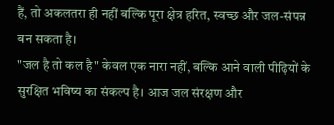हैं, तो अकलतरा ही नहीं बल्कि पूरा क्षेत्र हरित, स्वच्छ और जल-संपन्न बन सकता है।
"जल है तो कल है" केवल एक नारा नहीं, बल्कि आने वाली पीढ़ियों के सुरक्षित भविष्य का संकल्प है। आज जल संरक्षण और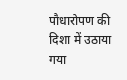पौधारोपण की दिशा में उठाया गया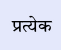प्रत्येक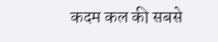कदम कल की सबसे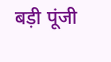बड़ी पूंजी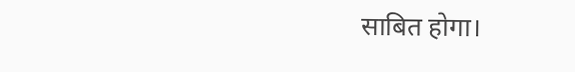साबित होगा।